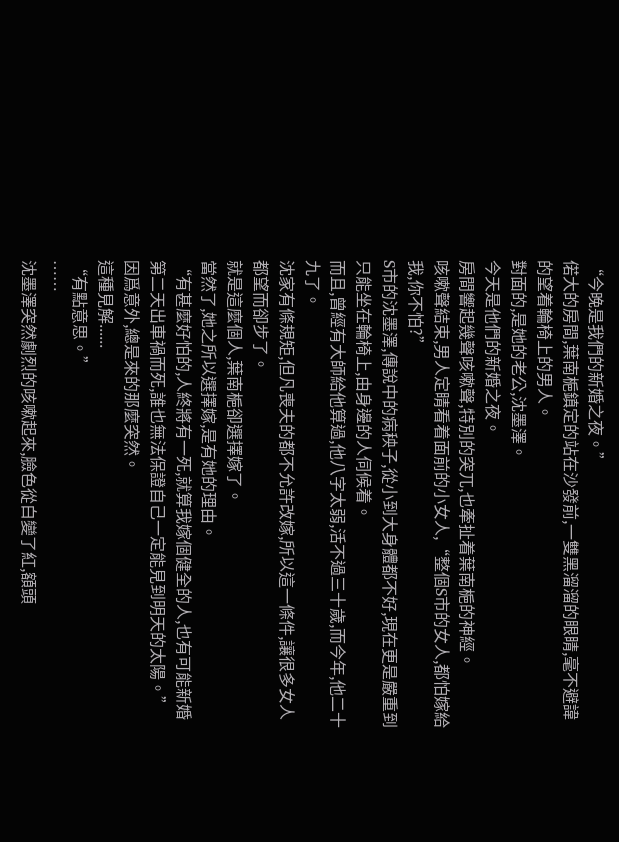“今晚是我們的新婚之夜。”
偌大的房間,葉南梔鎮定的站在沙發前,一雙黑溜溜的眼睛,毫不避諱的望着輪椅上的男人。
對面的,是她的老公,沈墨澤。
今天是他們的新婚之夜。
房間響起幾聲咳嗽聲,特別的突兀,也牽扯着葉南梔的神經。
咳嗽聲結束,男人定睛看着面前的小女人,“整個S市的女人,都怕嫁給我,你不怕?”
S市的沈墨澤,傳說中的病秧子,從小到大身體都不好,現在更是嚴重到只能坐在輪椅上,由身邊的人伺候着。
而且,曾經有大師給他算過,他八字太弱,活不過三十歲,而今年,他二十九了。
沈家有條規矩,但凡喪夫的都不允許改嫁,所以這一條件,讓很多女人都望而卻步了。
就是這麼個人,葉南梔卻選擇嫁了。
當然了,她之所以選擇嫁,是有她的理由。
“有甚麼好怕的,人終將有一死,就算我嫁個健全的人,也有可能新婚第二天出車禍而死,誰也無法保證自己一定能見到明天的太陽。”
因爲意外,總是來的那麼突然。
這種見解......
“有點意思。”
……
沈墨澤突然劇烈的咳嗽起來,臉色從白變了紅,額頭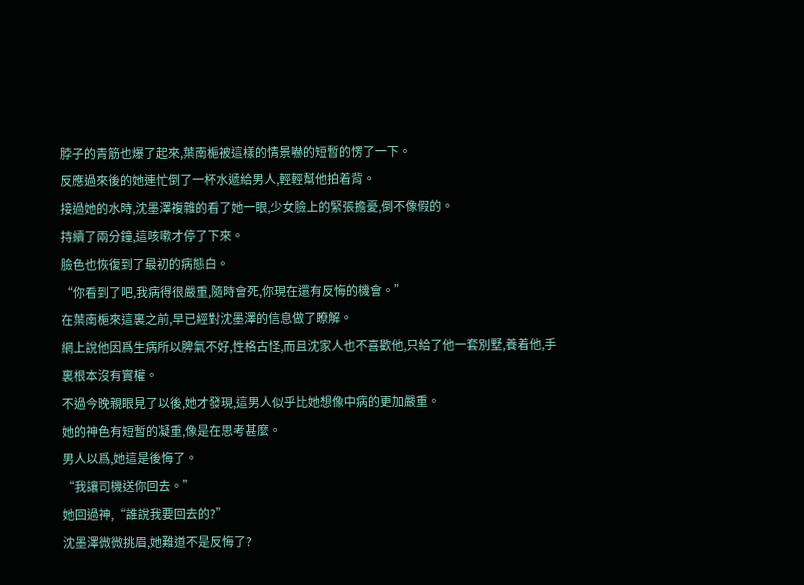脖子的青筋也爆了起來,葉南梔被這樣的情景嚇的短暫的愣了一下。
反應過來後的她連忙倒了一杯水遞給男人,輕輕幫他拍着背。
接過她的水時,沈墨澤複雜的看了她一眼,少女臉上的緊張擔憂,倒不像假的。
持續了兩分鐘,這咳嗽才停了下來。
臉色也恢復到了最初的病態白。
“你看到了吧,我病得很嚴重,隨時會死,你現在還有反悔的機會。”
在葉南梔來這裏之前,早已經對沈墨澤的信息做了瞭解。
網上說他因爲生病所以脾氣不好,性格古怪,而且沈家人也不喜歡他,只給了他一套別墅,養着他,手裏根本沒有實權。
不過今晚親眼見了以後,她才發現,這男人似乎比她想像中病的更加嚴重。
她的神色有短暫的凝重,像是在思考甚麼。
男人以爲,她這是後悔了。
“我讓司機送你回去。”
她回過神,“誰說我要回去的?”
沈墨澤微微挑眉,她難道不是反悔了?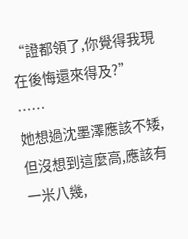“證都領了,你覺得我現在後悔還來得及?”
……
她想過沈墨澤應該不矮,但沒想到這麼高,應該有一米八幾,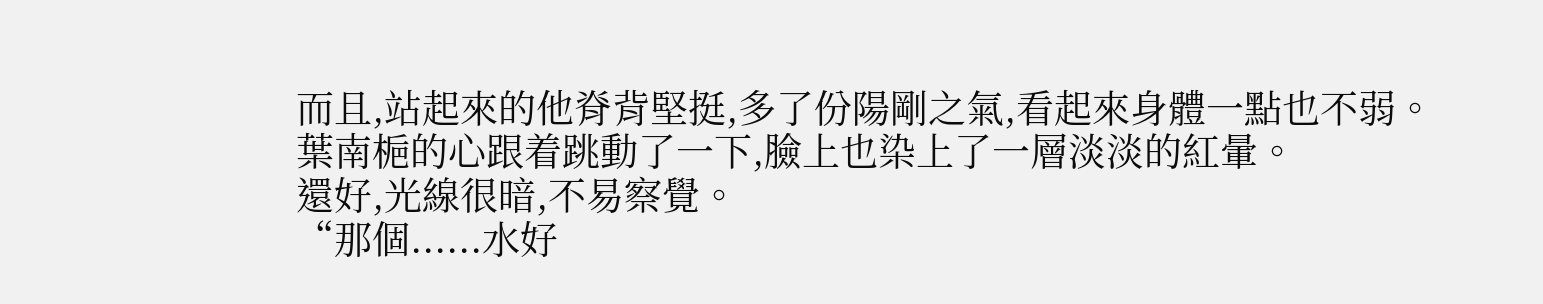而且,站起來的他脊背堅挺,多了份陽剛之氣,看起來身體一點也不弱。
葉南梔的心跟着跳動了一下,臉上也染上了一層淡淡的紅暈。
還好,光線很暗,不易察覺。
“那個......水好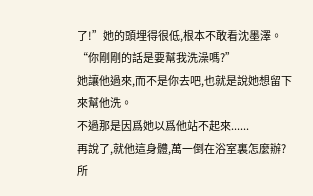了!”她的頭埋得很低,根本不敢看沈墨澤。
“你剛剛的話是要幫我洗澡嗎?”
她讓他過來,而不是你去吧,也就是說她想留下來幫他洗。
不過那是因爲她以爲他站不起來......
再說了,就他這身體,萬一倒在浴室裏怎麼辦?
所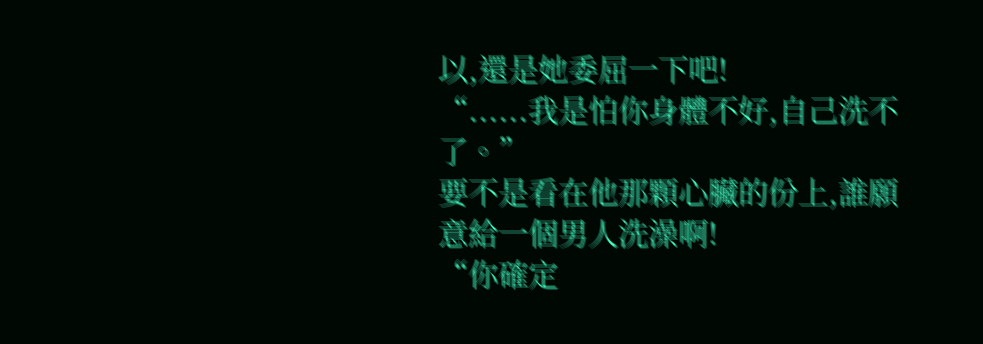以,還是她委屈一下吧!
“......我是怕你身體不好,自己洗不了。”
要不是看在他那顆心臟的份上,誰願意給一個男人洗澡啊!
“你確定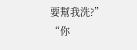要幫我洗?”
“你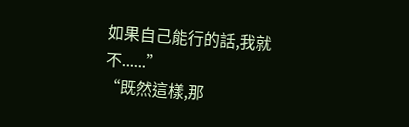如果自己能行的話,我就不......”
“既然這樣,那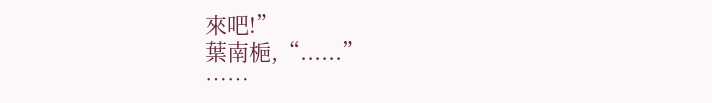來吧!”
葉南梔,“......”
……